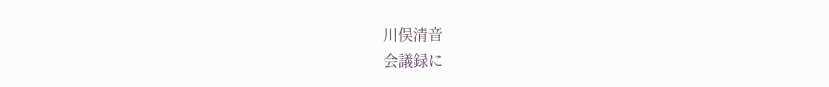川俣清音
会議録に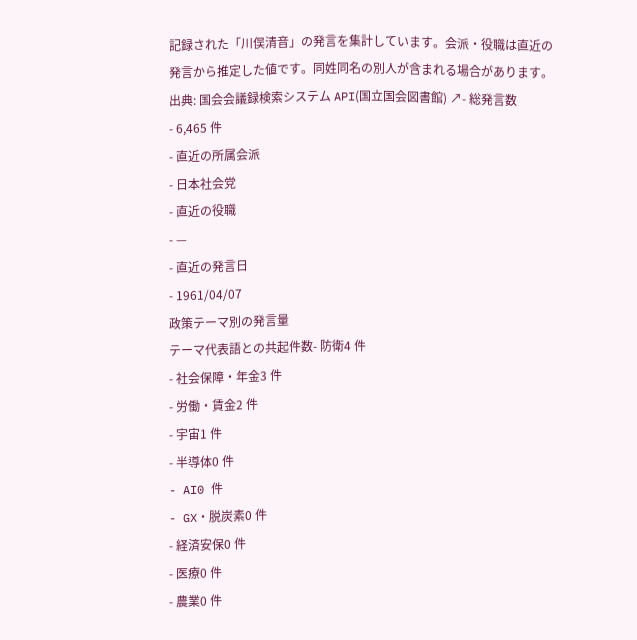記録された「川俣清音」の発言を集計しています。会派・役職は直近の発言から推定した値です。同姓同名の別人が含まれる場合があります。
出典: 国会会議録検索システム API(国立国会図書館) ↗- 総発言数
- 6,465 件
- 直近の所属会派
- 日本社会党
- 直近の役職
- —
- 直近の発言日
- 1961/04/07
政策テーマ別の発言量
テーマ代表語との共起件数- 防衛4 件
- 社会保障・年金3 件
- 労働・賃金2 件
- 宇宙1 件
- 半導体0 件
- AI0 件
- GX・脱炭素0 件
- 経済安保0 件
- 医療0 件
- 農業0 件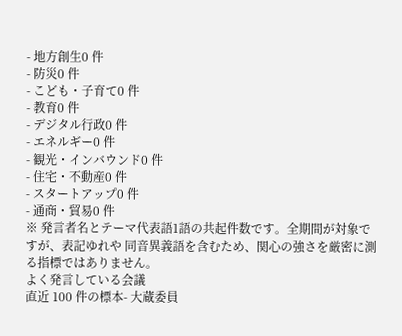- 地方創生0 件
- 防災0 件
- こども・子育て0 件
- 教育0 件
- デジタル行政0 件
- エネルギー0 件
- 観光・インバウンド0 件
- 住宅・不動産0 件
- スタートアップ0 件
- 通商・貿易0 件
※ 発言者名とテーマ代表語1語の共起件数です。全期間が対象ですが、表記ゆれや 同音異義語を含むため、関心の強さを厳密に測る指標ではありません。
よく発言している会議
直近 100 件の標本- 大蔵委員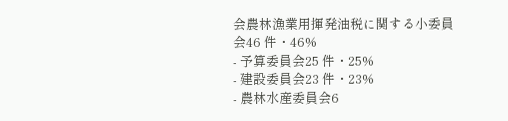会農林漁業用揮発油税に関する小委員会46 件・46%
- 予算委員会25 件・25%
- 建設委員会23 件・23%
- 農林水産委員会6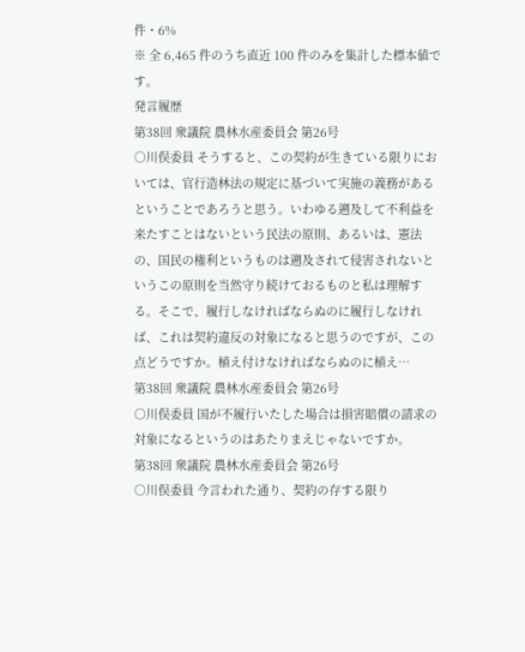件・6%
※ 全 6,465 件のうち直近 100 件のみを集計した標本値です。
発言履歴
第38回 衆議院 農林水産委員会 第26号
○川俣委員 そうすると、この契約が生きている限りにおいては、官行造林法の規定に基づいて実施の義務があるということであろうと思う。いわゆる遡及して不利益を来たすことはないという民法の原則、あるいは、憲法の、国民の権利というものは遡及されて侵害されないというこの原則を当然守り続けておるものと私は理解する。そこで、履行しなければならぬのに履行しなければ、これは契約違反の対象になると思うのですが、この点どうですか。植え付けなければならぬのに植え…
第38回 衆議院 農林水産委員会 第26号
○川俣委員 国が不履行いたした場合は損害賠償の請求の対象になるというのはあたりまえじゃないですか。
第38回 衆議院 農林水産委員会 第26号
○川俣委員 今言われた通り、契約の存する限り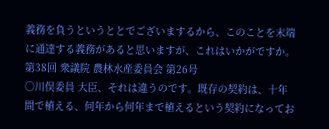義務を負うというととでございまするから、このことを末端に通達する義務があると思いますが、これはいかがですか。
第38回 衆議院 農林水産委員会 第26号
○川俣委員 大臣、それは違うのです。既存の契約は、十年間で植える、何年から何年まで植えるという契約になってお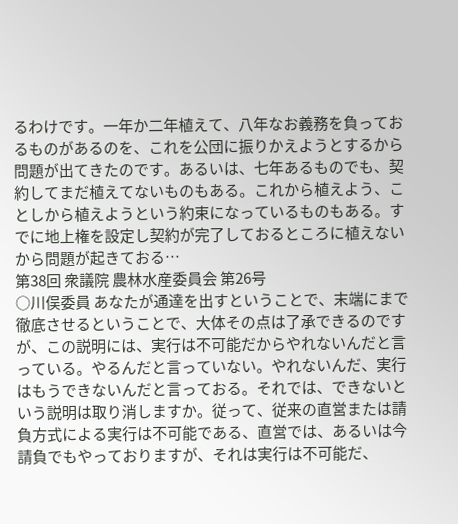るわけです。一年か二年植えて、八年なお義務を負っておるものがあるのを、これを公団に振りかえようとするから問題が出てきたのです。あるいは、七年あるものでも、契約してまだ植えてないものもある。これから植えよう、ことしから植えようという約束になっているものもある。すでに地上権を設定し契約が完了しておるところに植えないから問題が起きておる…
第38回 衆議院 農林水産委員会 第26号
○川俣委員 あなたが通達を出すということで、末端にまで徹底させるということで、大体その点は了承できるのですが、この説明には、実行は不可能だからやれないんだと言っている。やるんだと言っていない。やれないんだ、実行はもうできないんだと言っておる。それでは、できないという説明は取り消しますか。従って、従来の直営または請負方式による実行は不可能である、直営では、あるいは今請負でもやっておりますが、それは実行は不可能だ、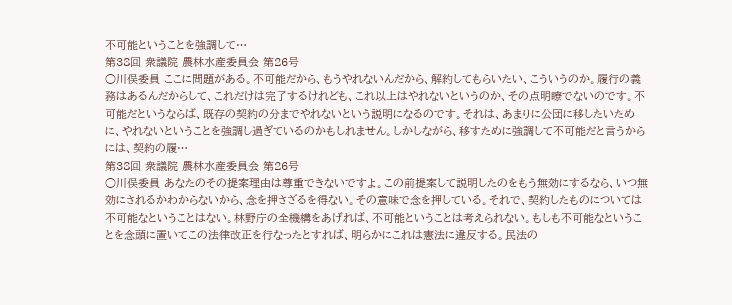不可能ということを強調して…
第38回 衆議院 農林水産委員会 第26号
○川俣委員 ここに問題がある。不可能だから、もうやれないんだから、解約してもらいたい、こういうのか。履行の義務はあるんだからして、これだけは完了するけれども、これ以上はやれないというのか、その点明瞭でないのです。不可能だというならば、既存の契約の分までやれないという説明になるのです。それは、あまりに公団に移したいために、やれないということを強調し過ぎているのかもしれません。しかしながら、移すために強調して不可能だと言うからには、契約の履…
第38回 衆議院 農林水産委員会 第26号
○川俣委員 あなたのその提案理由は尊重できないですよ。この前提案して説明したのをもう無効にするなら、いつ無効にされるかわからないから、念を押さざるを得ない。その意味で念を押している。それで、契約したものについては不可能なということはない。林野庁の全機構をあげれば、不可能ということは考えられない。もしも不可能なということを念頭に置いてこの法律改正を行なったとすれば、明らかにこれは憲法に違反する。民法の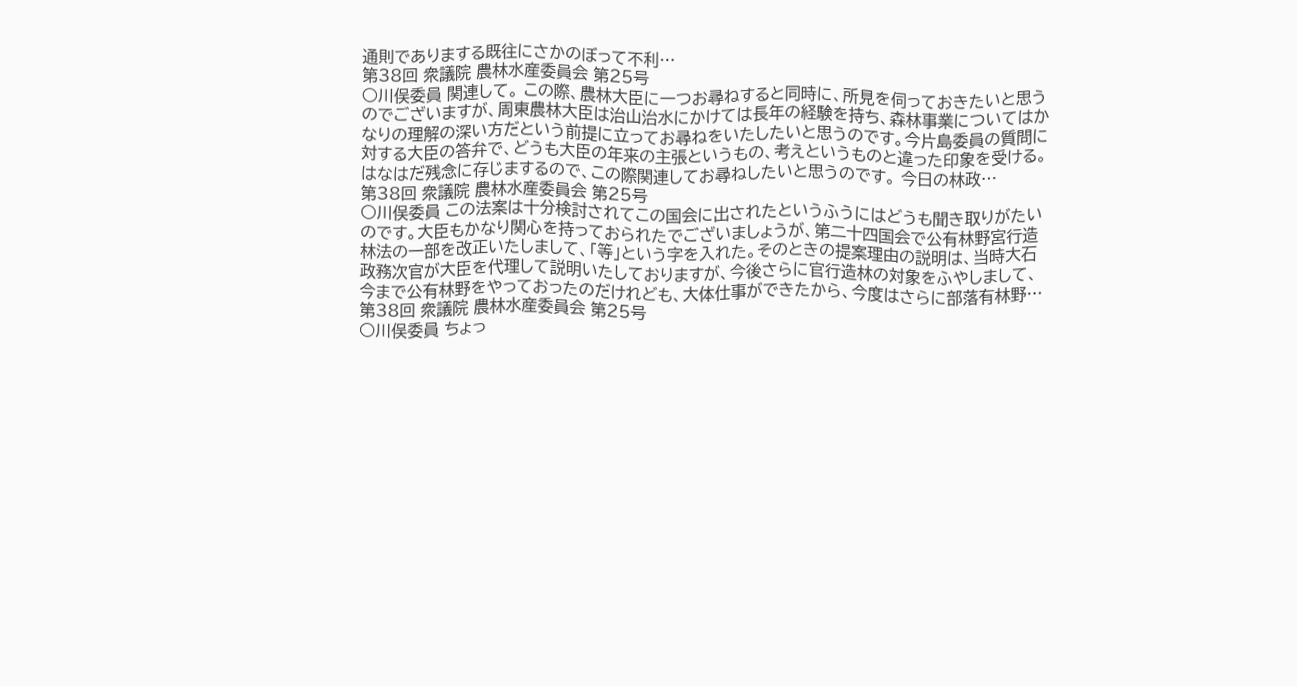通則でありまする既往にさかのぼって不利…
第38回 衆議院 農林水産委員会 第25号
○川俣委員 関連して。 この際、農林大臣に一つお尋ねすると同時に、所見を伺っておきたいと思うのでございますが、周東農林大臣は治山治水にかけては長年の経験を持ち、森林事業についてはかなりの理解の深い方だという前提に立ってお尋ねをいたしたいと思うのです。今片島委員の質問に対する大臣の答弁で、どうも大臣の年来の主張というもの、考えというものと違った印象を受ける。はなはだ残念に存じまするので、この際関連してお尋ねしたいと思うのです。 今日の林政…
第38回 衆議院 農林水産委員会 第25号
○川俣委員 この法案は十分検討されてこの国会に出されたというふうにはどうも聞き取りがたいのです。大臣もかなり関心を持っておられたでございましょうが、第二十四国会で公有林野宮行造林法の一部を改正いたしまして、「等」という字を入れた。そのときの提案理由の説明は、当時大石政務次官が大臣を代理して説明いたしておりますが、今後さらに官行造林の対象をふやしまして、今まで公有林野をやっておったのだけれども、大体仕事ができたから、今度はさらに部落有林野…
第38回 衆議院 農林水産委員会 第25号
○川俣委員 ちょっ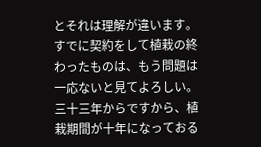とそれは理解が違います。すでに契約をして植栽の終わったものは、もう問題は一応ないと見てよろしい。三十三年からですから、植栽期間が十年になっておる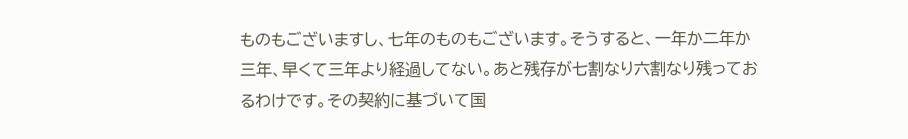ものもございますし、七年のものもございます。そうすると、一年か二年か三年、早くて三年より経過してない。あと残存が七割なり六割なり残っておるわけです。その契約に基づいて国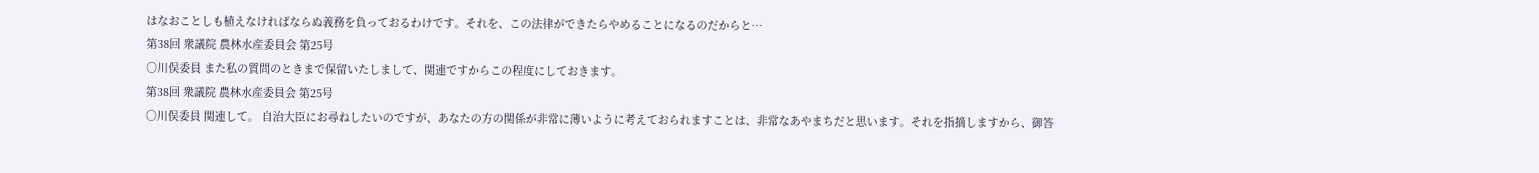はなおことしも植えなければならぬ義務を負っておるわけです。それを、この法律ができたらやめることになるのだからと…
第38回 衆議院 農林水産委員会 第25号
○川俣委員 また私の質問のときまで保留いたしまして、関連ですからこの程度にしておきます。
第38回 衆議院 農林水産委員会 第25号
○川俣委員 関連して。 自治大臣にお尋ねしたいのですが、あなたの方の関係が非常に薄いように考えておられますことは、非常なあやまちだと思います。それを指摘しますから、御答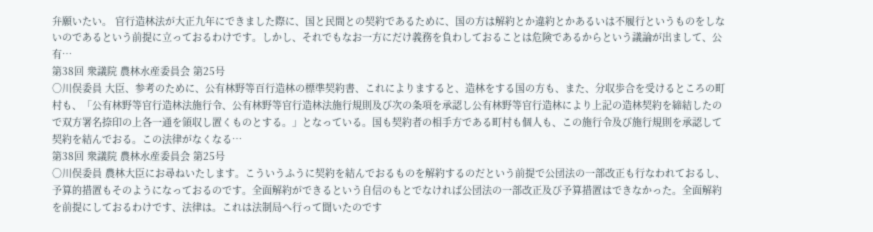弁願いたい。 官行造林法が大正九年にできました際に、国と民間との契約であるために、国の方は解約とか違約とかあるいは不履行というものをしないのであるという前提に立っておるわけです。しかし、それでもなお一方にだけ義務を負わしておることは危険であるからという議論が出まして、公有…
第38回 衆議院 農林水産委員会 第25号
○川俣委員 大臣、参考のために、公有林野等百行造林の標準契約書、これによりますると、造林をする国の方も、また、分収歩合を受けるところの町村も、「公有林野等官行造林法施行令、公有林野等官行造林法施行規則及び次の条項を承認し公有林野等官行造林により上記の造林契約を締結したので双方署名捺印の上各一通を領収し置くものとする。」となっている。国も契約者の相手方である町村も個人も、この施行令及び施行規則を承認して契約を結んでおる。この法律がなくなる…
第38回 衆議院 農林水産委員会 第25号
○川俣委員 農林大臣にお尋ねいたします。こういうふうに契約を結んでおるものを解約するのだという前提で公団法の一部改正も行なわれておるし、予算的措置もそのようになっておるのです。全面解約ができるという自信のもとでなければ公団法の一部改正及び予算措置はできなかった。全面解約を前提にしておるわけです、法律は。これは法制局へ行って聞いたのです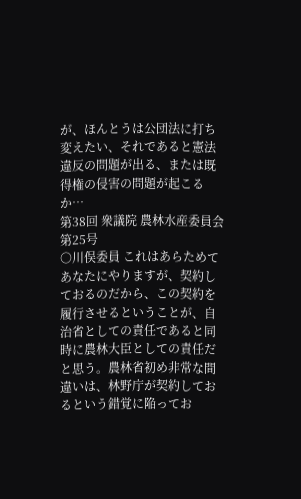が、ほんとうは公団法に打ち変えたい、それであると憲法違反の問題が出る、または既得権の侵害の問題が起こるか…
第38回 衆議院 農林水産委員会 第25号
○川俣委員 これはあらためてあなたにやりますが、契約しておるのだから、この契約を履行させるということが、自治省としての責任であると同時に農林大臣としての責任だと思う。農林省初め非常な間違いは、林野庁が契約しておるという錯覚に陥ってお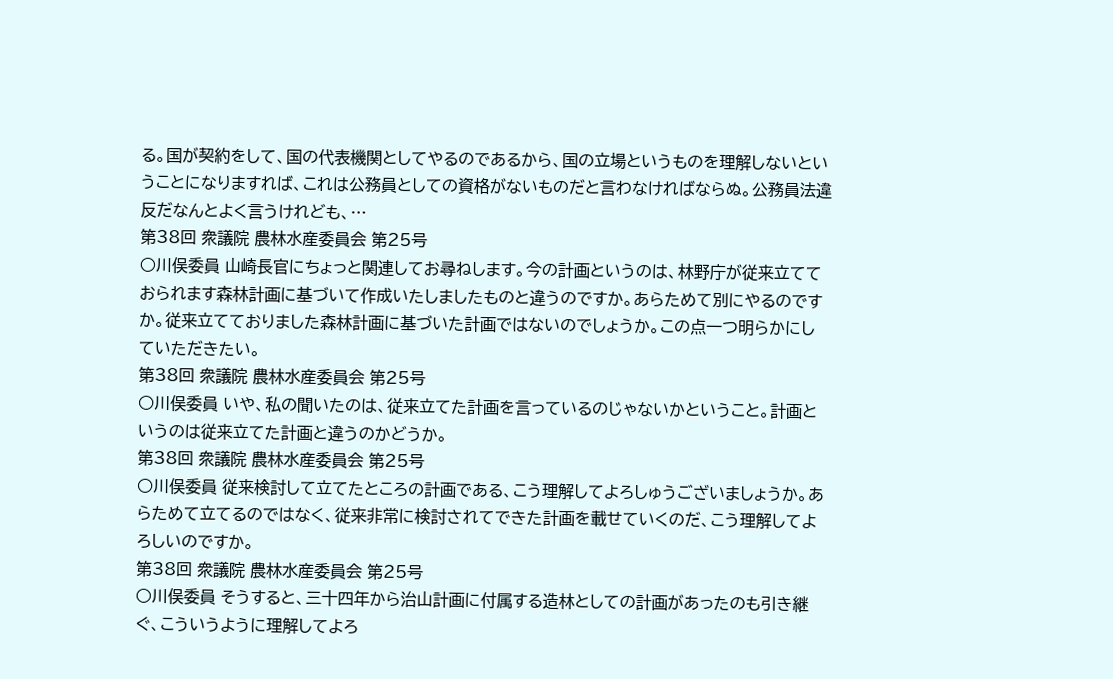る。国が契約をして、国の代表機関としてやるのであるから、国の立場というものを理解しないということになりますれば、これは公務員としての資格がないものだと言わなければならぬ。公務員法違反だなんとよく言うけれども、…
第38回 衆議院 農林水産委員会 第25号
○川俣委員 山崎長官にちょっと関連してお尋ねします。今の計画というのは、林野庁が従来立てておられます森林計画に基づいて作成いたしましたものと違うのですか。あらためて別にやるのですか。従来立てておりました森林計画に基づいた計画ではないのでしょうか。この点一つ明らかにしていただきたい。
第38回 衆議院 農林水産委員会 第25号
○川俣委員 いや、私の聞いたのは、従来立てた計画を言っているのじゃないかということ。計画というのは従来立てた計画と違うのかどうか。
第38回 衆議院 農林水産委員会 第25号
○川俣委員 従来検討して立てたところの計画である、こう理解してよろしゅうございましょうか。あらためて立てるのではなく、従来非常に検討されてできた計画を載せていくのだ、こう理解してよろしいのですか。
第38回 衆議院 農林水産委員会 第25号
○川俣委員 そうすると、三十四年から治山計画に付属する造林としての計画があったのも引き継ぐ、こういうように理解してよろ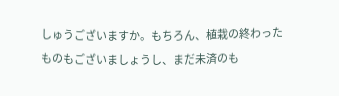しゅうございますか。もちろん、植栽の終わったものもございましょうし、まだ未済のも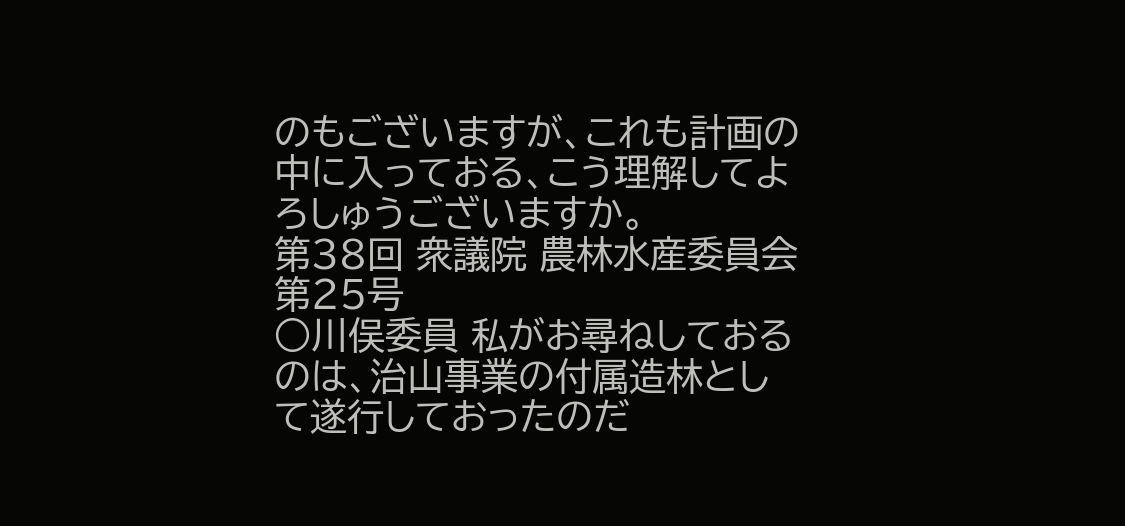のもございますが、これも計画の中に入っておる、こう理解してよろしゅうございますか。
第38回 衆議院 農林水産委員会 第25号
○川俣委員 私がお尋ねしておるのは、治山事業の付属造林として遂行しておったのだ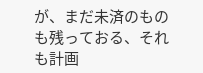が、まだ未済のものも残っておる、それも計画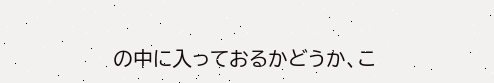の中に入っておるかどうか、こ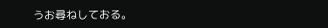うお尋ねしておる。